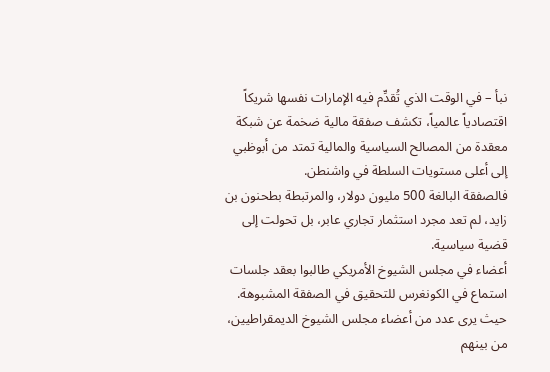نبأ – في الوقت الذي تُقدِّم فيه الإمارات نفسها شريكاً اقتصادياً عالمياً، تكشف صفقة مالية ضخمة عن شبكة معقدة من المصالح السياسية والمالية تمتد من أبوظبي إلى أعلى مستويات السلطة في واشنطن.
فالصفقة البالغة 500 مليون دولار، والمرتبطة بطحنون بن زايد، لم تعد مجرد استثمار تجاري عابر، بل تحولت إلى قضية سياسية.
أعضاء في مجلس الشيوخ الأمريكي طالبوا بعقد جلسات استماع في الكونغرس للتحقيق في الصفقة المشبوهة. حيث يرى عدد من أعضاء مجلس الشيوخ الديمقراطيين، من بينهم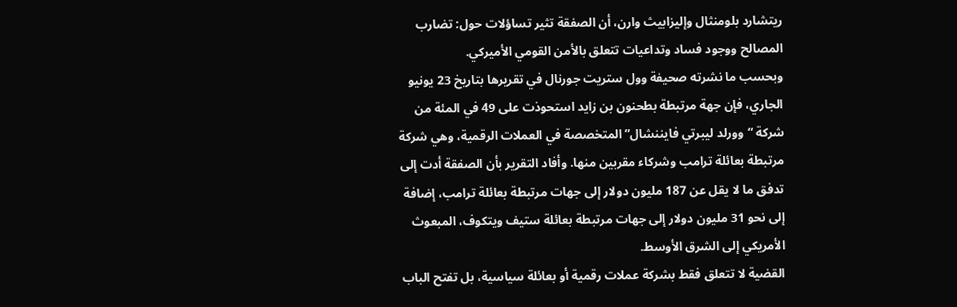ريتشارد بلومنثال وإليزابيث وارن، أن الصفقة تثير تساؤلات حول: تضارب المصالح ووجود فساد وتداعيات تتعلق بالأمن القومي الأميركي.
وبحسب ما نشرته صحيفة وول ستريت جورنال في تقريرها بتاريخ 23 يونيو الجاري، فإن جهة مرتبطة بطحنون بن زايد استحوذت على 49 في المئة من شركة “وورلد ليبرتي فايننشال” المتخصصة في العملات الرقمية، وهي شركة مرتبطة بعائلة ترامب وشركاء مقربين منها. وأفاد التقرير بأن الصفقة أدت إلى تدفق ما لا يقل عن 187 مليون دولار إلى جهات مرتبطة بعائلة ترامب، إضافة إلى نحو 31 مليون دولار إلى جهات مرتبطة بعائلة ستيف ويتكوف، المبعوث الأمريكي إلى الشرق الأوسط.
القضية لا تتعلق فقط بشركة عملات رقمية أو بعائلة سياسية، بل تفتح الباب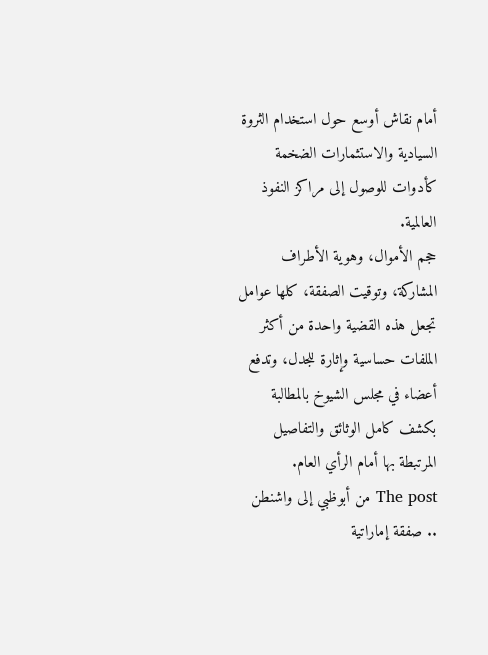أمام نقاش أوسع حول استخدام الثروة السيادية والاستثمارات الضخمة كأدوات للوصول إلى مراكز النفوذ العالمية.
حجم الأموال، وهوية الأطراف المشاركة، وتوقيت الصفقة، كلها عوامل تجعل هذه القضية واحدة من أكثر الملفات حساسية وإثارة للجدل، وتدفع أعضاء في مجلس الشيوخ بالمطالبة بكشف كامل الوثائق والتفاصيل المرتبطة بها أمام الرأي العام.
The post من أبوظبي إلى واشنطن .. صفقة إماراتية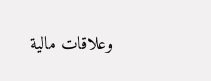وعلاقات مالية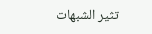تثير الشبهات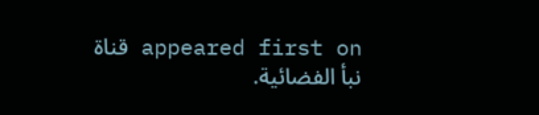appeared first on قناة نبأ الفضائية.